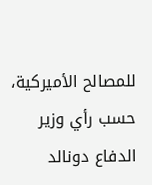للمصالح الأميركية، حسب رأي وزير الدفاع دونالد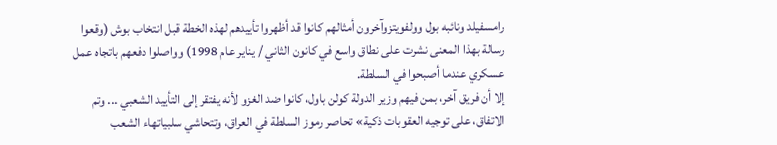رامسفيلد ونائبه بول وولفويتزوآخرون أمثالهم كانوا قد أظهروا تأييدهم لهذه الخطة قبل انتخاب بوش (وقعوا رسالة بهذا المعنى نشرت على نطاق واسع في كانون الثاني / يناير عام 1998) وواصلوا دفعهم باتجاه عمل عسكري عندما أصبحوا في السلطة.
إلا أن فريق آخر، بمن فيهم وزير الدولة كولن باول، كانوا ضد الغزو لأنه يفتقر إلى التأييد الشعبي ... وتم الاتفاق، على توجيه العقوبات ذكية» تحاصر رموز السلطة في العراق، وتتحاشي سلبياتهاء الشعب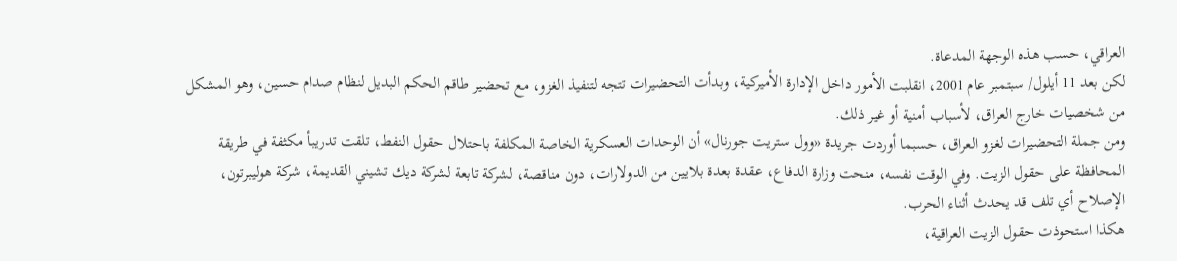العراقي، حسب هذه الوجهة المدعاة.
لكن بعد 11 أيلول/ سبتمبر عام 2001، انقلبت الأمور داخل الإدارة الأميركية، وبدأت التحضيرات تتجه لتنفيذ الغزو، مع تحضير طاقم الحكم البديل لنظام صدام حسين، وهو المشكل من شخصيات خارج العراق، لأسباب أمنية أو غير ذلك.
ومن جملة التحضيرات لغزو العراق، حسبما أوردت جريدة «وول ستريت جورنال» أن الوحدات العسكرية الخاصة المكلفة باحتلال حقول النفط، تلقت تدريبأ مكثفة في طريقة المحافظة على حقول الزيت. وفي الوقت نفسه، منحت وزارة الدفاع، عقدة بعدة بلايين من الدولارات، دون مناقصة، لشركة تابعة لشركة ديك تشيني القديمة، شركة هوليبرتون، الإصلاح أي تلف قد يحدث أثناء الحرب.
هكذا استحوذت حقول الزيت العراقية،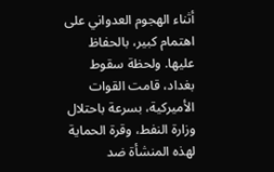أثناء الهجوم العدواني على اهتمام كبير، بالحفاظ عليها. ولحظة سقوط بغداد، قامت القوات الأميركية، بسرعة باحتلال وزارة النفط، وقرة الحماية لهذه المنشأة ضد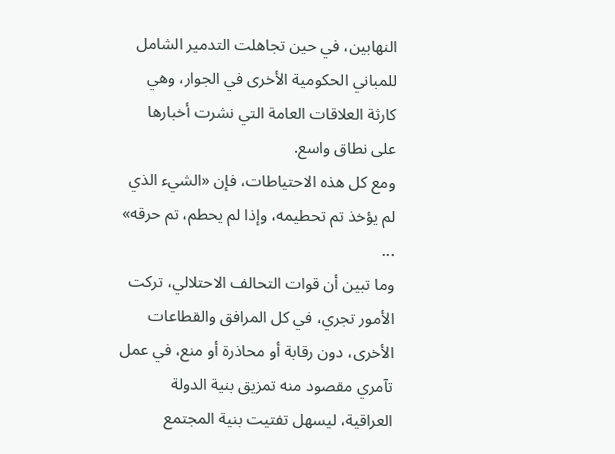النهابين، في حين تجاهلت التدمير الشامل للمباني الحكومية الأخرى في الجوار، وهي كارثة العلاقات العامة التي نشرت أخبارها على نطاق واسع.
ومع كل هذه الاحتياطات، فإن «الشيء الذي لم يؤخذ تم تحطيمه، وإذا لم يحطم، تم حرقه» ...
وما تبين أن قوات التحالف الاحتلالي، تركت الأمور تجري، في كل المرافق والقطاعات الأخرى، دون رقابة أو محاذرة أو منع، في عمل تآمري مقصود منه تمزيق بنية الدولة العراقية، ليسهل تفتيت بنية المجتمع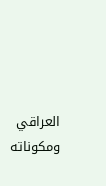العراقي ومكوناته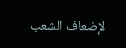لإضعاف الشعب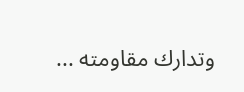وتدارك مقاومته ...